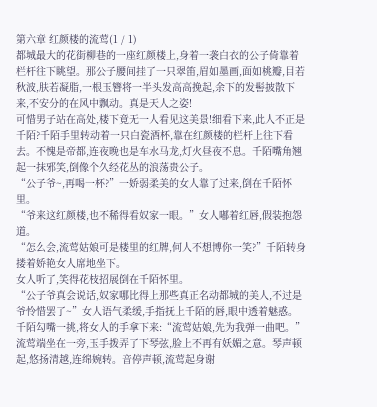第六章 红颜楼的流莺(1 / 1)
都城最大的花街柳巷的一座红颜楼上,身着一袭白衣的公子倚靠着栏杆往下眺望。那公子腰间挂了一只翠笛,眉如墨画,面如桃瓣,目若秋波,肤若凝脂,一根玉簪将一半头发高高挽起,余下的发髻披散下来,不安分的在风中飘动。真是天人之姿!
可惜男子站在高处,楼下竟无一人看见这美景!细看下来,此人不正是千陌?千陌手里转动着一只白瓷酒杯,靠在红颜楼的栏杆上往下看去。不愧是帝都,连夜晚也是车水马龙,灯火昼夜不息。千陌嘴角翘起一抹邪笑,倒像个久经花丛的浪荡贵公子。
“公子爷~,再喝一杯?”一娇弱柔美的女人靠了过来,倒在千陌怀里。
“爷来这红颜楼,也不稀得看奴家一眼。”女人嘟着红唇,假装抱怨道。
“怎么会,流莺姑娘可是楼里的红牌,何人不想博你一笑?”千陌转身搂着娇艳女人席地坐下。
女人听了,笑得花枝招展倒在千陌怀里。
“公子爷真会说话,奴家哪比得上那些真正名动都城的美人,不过是爷怜惜罢了~”女人语气柔缓,手指抚上千陌的唇,眼中透着魅惑。
千陌勾嘴一挑,将女人的手拿下来:“流莺姑娘,先为我弹一曲吧。”
流莺端坐在一旁,玉手拨弄了下琴弦,脸上不再有妖媚之意。琴声顿起,悠扬清越,连绵婉转。音停声顿,流莺起身谢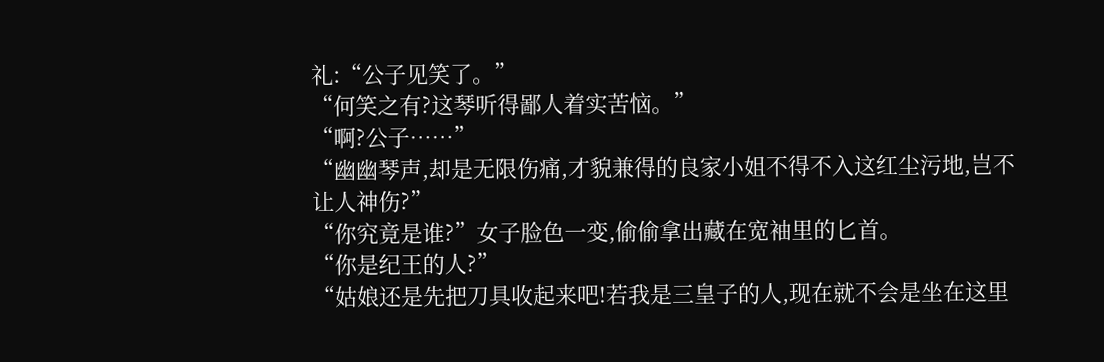礼:“公子见笑了。”
“何笑之有?这琴听得鄙人着实苦恼。”
“啊?公子……”
“幽幽琴声,却是无限伤痛,才貌兼得的良家小姐不得不入这红尘污地,岂不让人神伤?”
“你究竟是谁?”女子脸色一变,偷偷拿出藏在宽袖里的匕首。
“你是纪王的人?”
“姑娘还是先把刀具收起来吧!若我是三皇子的人,现在就不会是坐在这里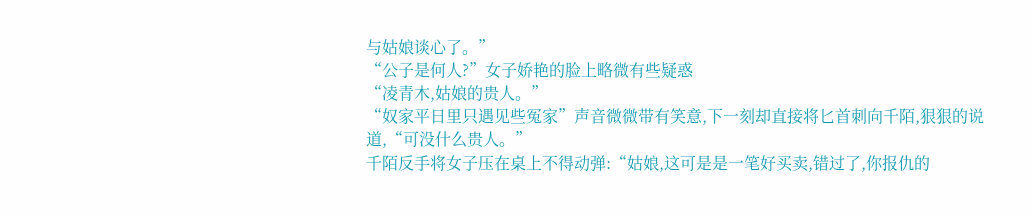与姑娘谈心了。”
“公子是何人?”女子娇艳的脸上略微有些疑惑
“凌青木,姑娘的贵人。”
“奴家平日里只遇见些冤家”声音微微带有笑意,下一刻却直接将匕首刺向千陌,狠狠的说道,“可没什么贵人。”
千陌反手将女子压在桌上不得动弹:“姑娘,这可是是一笔好买卖,错过了,你报仇的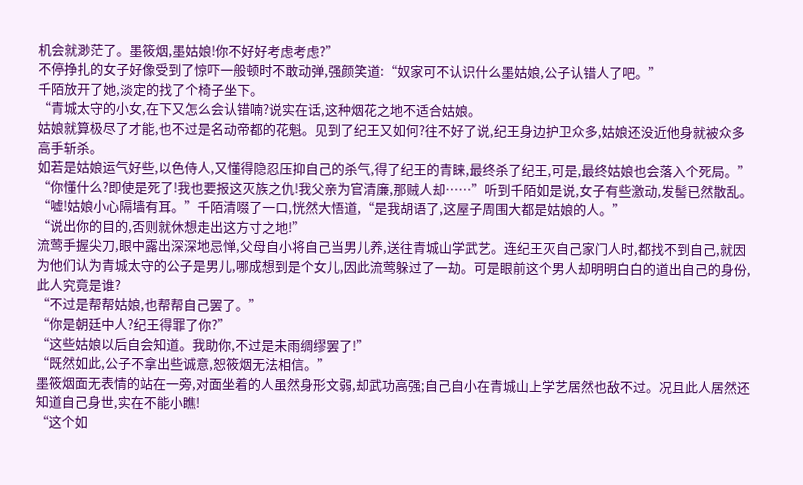机会就渺茫了。墨筱烟,墨姑娘!你不好好考虑考虑?”
不停挣扎的女子好像受到了惊吓一般顿时不敢动弹,强颜笑道:“奴家可不认识什么墨姑娘,公子认错人了吧。”
千陌放开了她,淡定的找了个椅子坐下。
“青城太守的小女,在下又怎么会认错喃?说实在话,这种烟花之地不适合姑娘。
姑娘就算极尽了才能,也不过是名动帝都的花魁。见到了纪王又如何?往不好了说,纪王身边护卫众多,姑娘还没近他身就被众多高手斩杀。
如若是姑娘运气好些,以色侍人,又懂得隐忍压抑自己的杀气,得了纪王的青睐,最终杀了纪王,可是,最终姑娘也会落入个死局。”
“你懂什么?即使是死了!我也要报这灭族之仇!我父亲为官清廉,那贼人却……”听到千陌如是说,女子有些激动,发髻已然散乱。
“嘘!姑娘小心隔墙有耳。”千陌清啜了一口,恍然大悟道,“是我胡语了,这屋子周围大都是姑娘的人。”
“说出你的目的,否则就休想走出这方寸之地!”
流莺手握尖刀,眼中露出深深地忌惮,父母自小将自己当男儿养,送往青城山学武艺。连纪王灭自己家门人时,都找不到自己,就因为他们认为青城太守的公子是男儿,哪成想到是个女儿,因此流莺躲过了一劫。可是眼前这个男人却明明白白的道出自己的身份,此人究竟是谁?
“不过是帮帮姑娘,也帮帮自己罢了。”
“你是朝廷中人?纪王得罪了你?”
“这些姑娘以后自会知道。我助你,不过是未雨绸缪罢了!”
“既然如此,公子不拿出些诚意,恕筱烟无法相信。”
墨筱烟面无表情的站在一旁,对面坐着的人虽然身形文弱,却武功高强;自己自小在青城山上学艺居然也敌不过。况且此人居然还知道自己身世,实在不能小瞧!
“这个如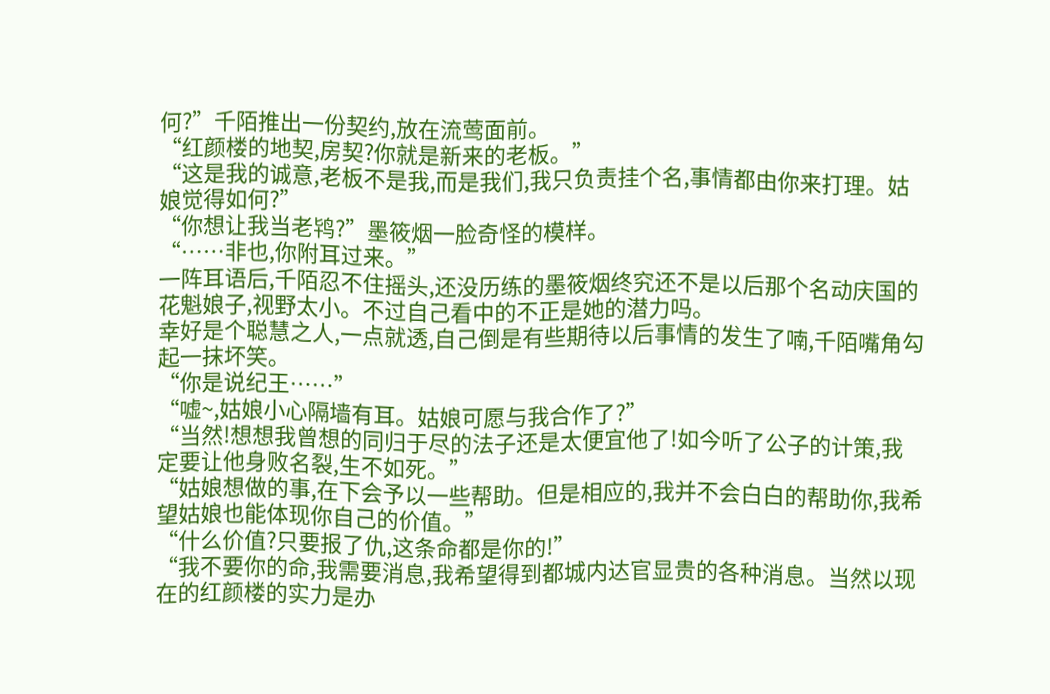何?”千陌推出一份契约,放在流莺面前。
“红颜楼的地契,房契?你就是新来的老板。”
“这是我的诚意,老板不是我,而是我们,我只负责挂个名,事情都由你来打理。姑娘觉得如何?”
“你想让我当老鸨?”墨筱烟一脸奇怪的模样。
“……非也,你附耳过来。”
一阵耳语后,千陌忍不住摇头,还没历练的墨筱烟终究还不是以后那个名动庆国的花魁娘子,视野太小。不过自己看中的不正是她的潜力吗。
幸好是个聪慧之人,一点就透,自己倒是有些期待以后事情的发生了喃,千陌嘴角勾起一抹坏笑。
“你是说纪王……”
“嘘~,姑娘小心隔墙有耳。姑娘可愿与我合作了?”
“当然!想想我曾想的同归于尽的法子还是太便宜他了!如今听了公子的计策,我定要让他身败名裂,生不如死。”
“姑娘想做的事,在下会予以一些帮助。但是相应的,我并不会白白的帮助你,我希望姑娘也能体现你自己的价值。”
“什么价值?只要报了仇,这条命都是你的!”
“我不要你的命,我需要消息,我希望得到都城内达官显贵的各种消息。当然以现在的红颜楼的实力是办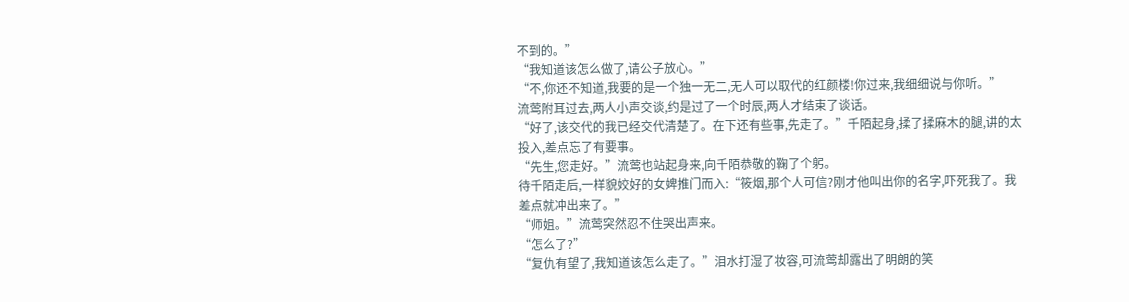不到的。”
“我知道该怎么做了,请公子放心。”
“不,你还不知道,我要的是一个独一无二,无人可以取代的红颜楼!你过来,我细细说与你听。”
流莺附耳过去,两人小声交谈,约是过了一个时辰,两人才结束了谈话。
“好了,该交代的我已经交代清楚了。在下还有些事,先走了。”千陌起身,揉了揉麻木的腿,讲的太投入,差点忘了有要事。
“先生,您走好。”流莺也站起身来,向千陌恭敬的鞠了个躬。
待千陌走后,一样貌姣好的女婢推门而入:“筱烟,那个人可信?刚才他叫出你的名字,吓死我了。我差点就冲出来了。”
“师姐。”流莺突然忍不住哭出声来。
“怎么了?”
“复仇有望了,我知道该怎么走了。”泪水打湿了妆容,可流莺却露出了明朗的笑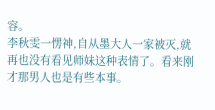容。
李秋雯一愣神,自从墨大人一家被灭,就再也没有看见师妹这种表情了。看来刚才那男人也是有些本事。